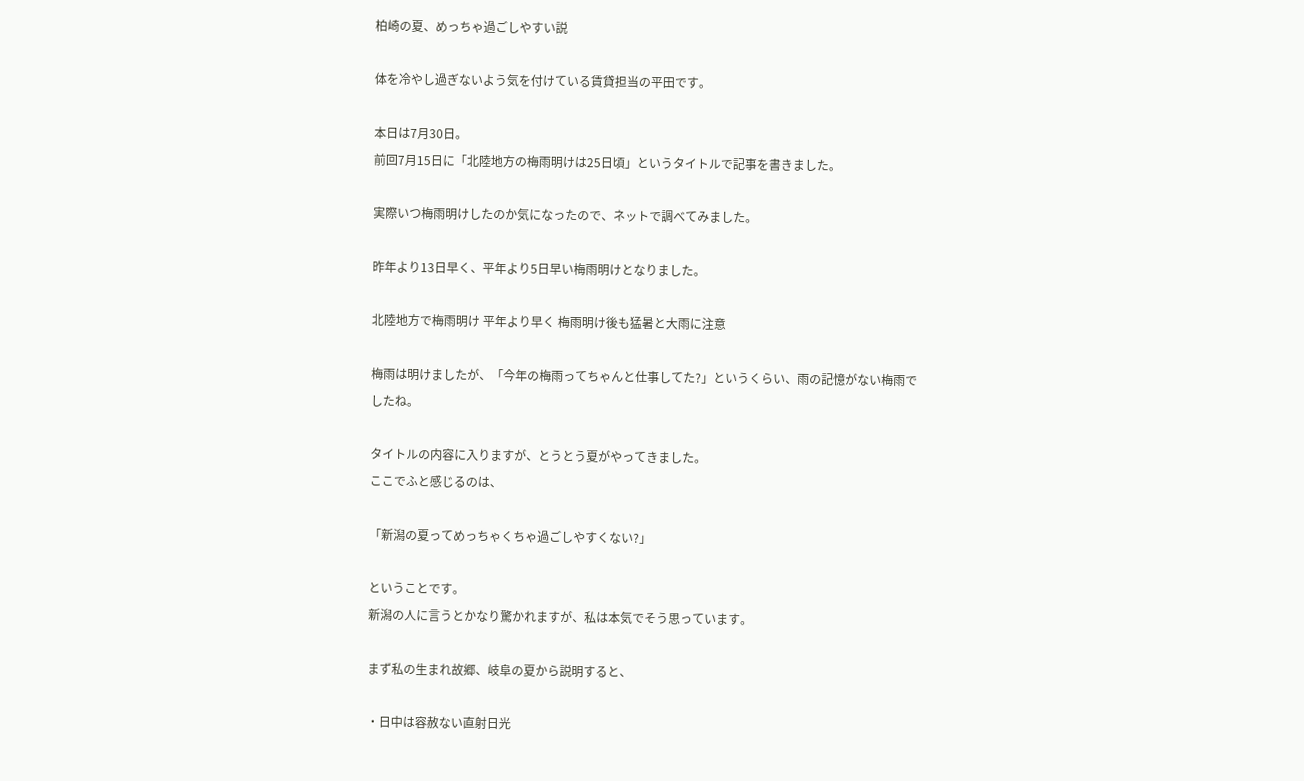柏崎の夏、めっちゃ過ごしやすい説

体を冷やし過ぎないよう気を付けている賃貸担当の平田です。

本日は7月30日。
前回7月15日に「北陸地方の梅雨明けは25日頃」というタイトルで記事を書きました。

実際いつ梅雨明けしたのか気になったので、ネットで調べてみました。

昨年より13日早く、平年より5日早い梅雨明けとなりました。

北陸地方で梅雨明け 平年より早く 梅雨明け後も猛暑と大雨に注意

梅雨は明けましたが、「今年の梅雨ってちゃんと仕事してた?」というくらい、雨の記憶がない梅雨でしたね。

タイトルの内容に入りますが、とうとう夏がやってきました。
ここでふと感じるのは、

「新潟の夏ってめっちゃくちゃ過ごしやすくない?」

ということです。
新潟の人に言うとかなり驚かれますが、私は本気でそう思っています。

まず私の生まれ故郷、岐阜の夏から説明すると、

・日中は容赦ない直射日光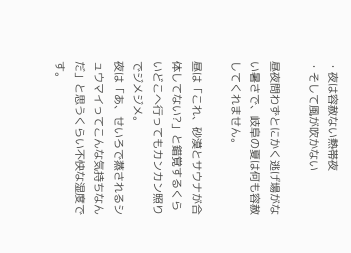・夜は容赦ない熱帯夜
・そして風が吹かない

昼夜問わずとにかく逃げ場がない暑さで、岐阜の夏は何も容赦してくれません。

昼は「これ、砂漠とサウナが合体してない?」と錯覚するくらいどこへ行ってもカンカン照りでジメジメ。
夜は「あ、せいろで蒸されるシュウマイってこんな気持ちなんだ」と思うくらい不快な湿度です。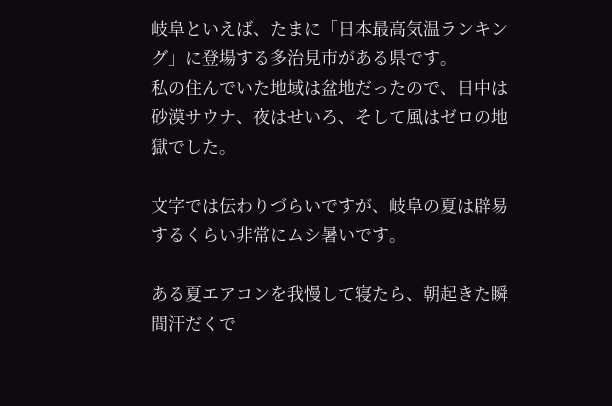岐阜といえば、たまに「日本最高気温ランキング」に登場する多治見市がある県です。
私の住んでいた地域は盆地だったので、日中は砂漠サウナ、夜はせいろ、そして風はゼロの地獄でした。

文字では伝わりづらいですが、岐阜の夏は辟易するくらい非常にムシ暑いです。

ある夏エアコンを我慢して寝たら、朝起きた瞬間汗だくで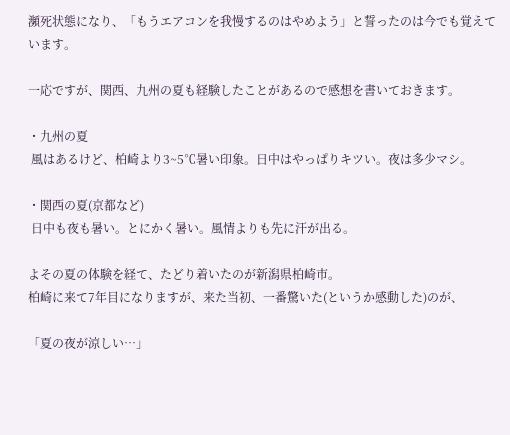瀕死状態になり、「もうエアコンを我慢するのはやめよう」と誓ったのは今でも覚えています。

一応ですが、関西、九州の夏も経験したことがあるので感想を書いておきます。

・九州の夏
 風はあるけど、柏崎より3~5℃暑い印象。日中はやっぱりキツい。夜は多少マシ。

・関西の夏(京都など)
 日中も夜も暑い。とにかく暑い。風情よりも先に汗が出る。

よその夏の体験を経て、たどり着いたのが新潟県柏崎市。
柏崎に来て7年目になりますが、来た当初、一番驚いた(というか感動した)のが、

「夏の夜が涼しい…」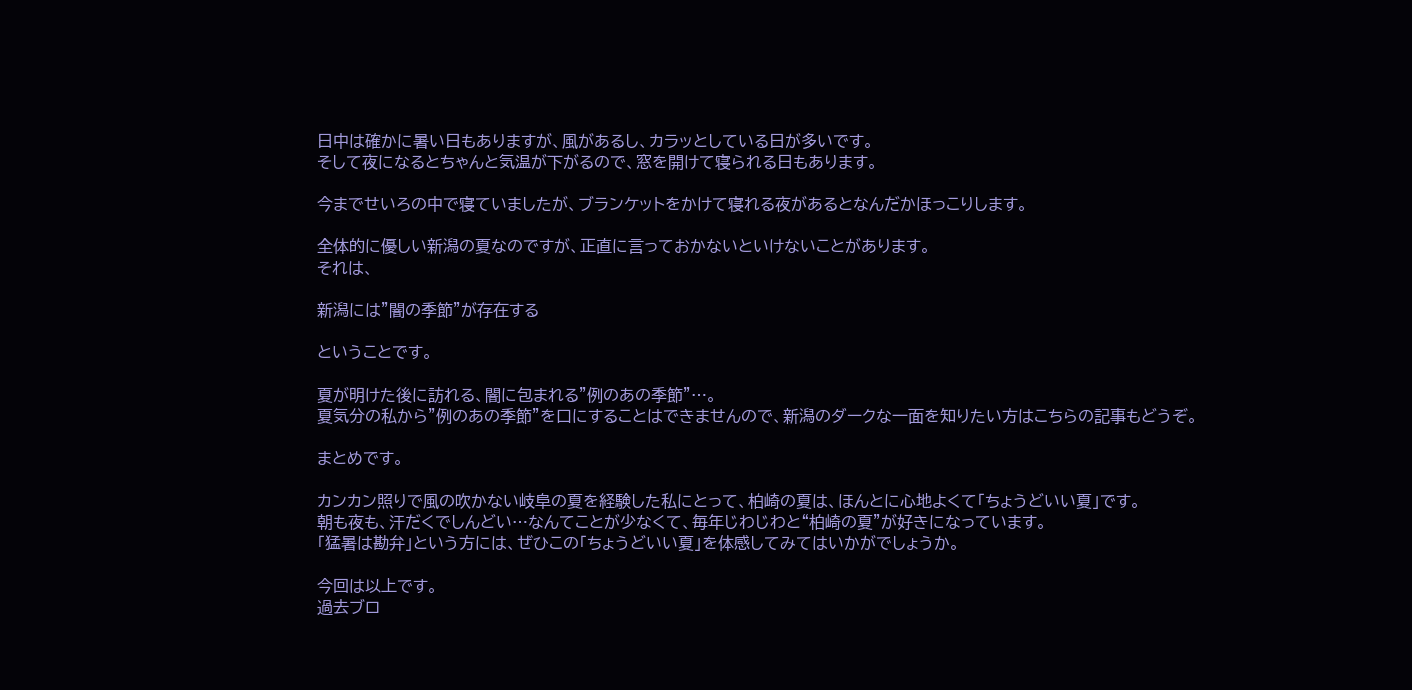日中は確かに暑い日もありますが、風があるし、カラッとしている日が多いです。
そして夜になるとちゃんと気温が下がるので、窓を開けて寝られる日もあります。

今までせいろの中で寝ていましたが、ブランケットをかけて寝れる夜があるとなんだかほっこりします。

全体的に優しい新潟の夏なのですが、正直に言っておかないといけないことがあります。
それは、

新潟には”闇の季節”が存在する

ということです。

夏が明けた後に訪れる、闇に包まれる”例のあの季節”…。
夏気分の私から”例のあの季節”を口にすることはできませんので、新潟のダークな一面を知りたい方はこちらの記事もどうぞ。

まとめです。

カンカン照りで風の吹かない岐阜の夏を経験した私にとって、柏崎の夏は、ほんとに心地よくて「ちょうどいい夏」です。
朝も夜も、汗だくでしんどい…なんてことが少なくて、毎年じわじわと“柏崎の夏”が好きになっています。
「猛暑は勘弁」という方には、ぜひこの「ちょうどいい夏」を体感してみてはいかがでしょうか。

今回は以上です。
過去ブロ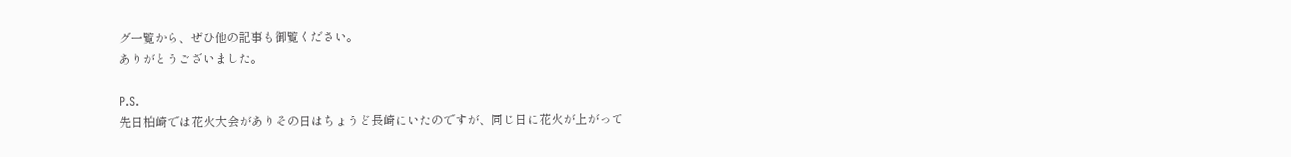グ一覧から、ぜひ他の記事も御覧ください。
ありがとうございました。

P.S.
先日柏崎では花火大会がありその日はちょうど長崎にいたのですが、同じ日に花火が上がって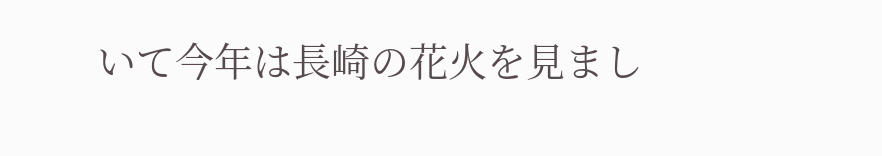いて今年は長崎の花火を見まし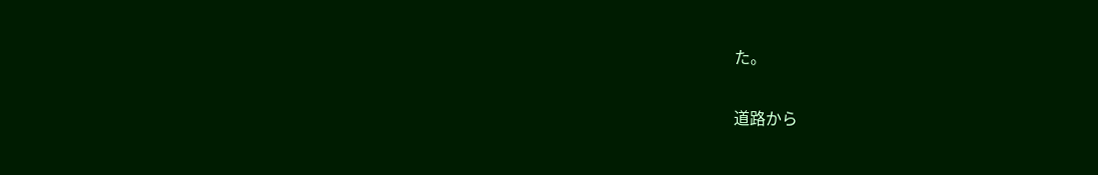た。

道路から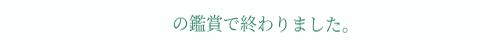の鑑賞で終わりました。